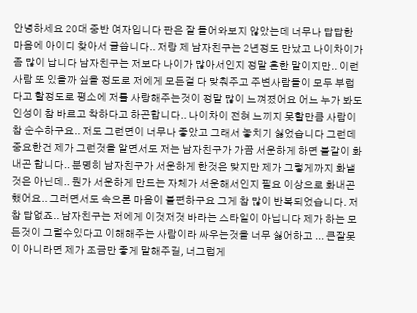안녕하세요 20대 중반 여자입니다 판은 잘 들어와보지 않았는데 너무나 답답한 마음에 아이디 찾아서 글씁니다.. 저랑 제 남자친구는 2년정도 만났고 나이차이가 좀 많이 납니다 남자친구는 저보다 나이가 많아서인지 정말 흔한 말이지만.. 이런사람 또 있을까 싶을 정도로 저에게 모든걸 다 맞춰주고 주변사람들이 모두 부럽다고 할정도로 평소에 저를 사랑해주는것이 정말 많이 느껴졌어요 어느 누가 봐도 인성이 참 바르고 착하다고 하곤합니다.. 나이차이 전혀 느끼지 못할만큼 사람이 참 순수하구요.. 저도 그런면이 너무나 좋았고 그래서 놓치기 싫었습니다 그런데 중요한건 제가 그런것을 알면서도 저는 남자친구가 가끔 서운하게 하면 불같이 화내곤 합니다.. 분명히 남자친구가 서운하게 한것은 맞지만 제가 그렇게까지 화낼것은 아닌데.. 뭔가 서운하게 만드는 자체가 서운해서인지 필요 이상으로 화내곤 했어요.. 그러면서도 속으론 마음이 불편하구요 그게 참 많이 반복되었습니다. 저 참 답없죠.. 남자친구는 저에게 이것저것 바라는 스타일이 아닙니다 제가 하는 모든것이 그럴수있다고 이해해주는 사람이라 싸우는것을 너무 싫어하고 ... 큰잘못이 아니라면 제가 조금만 좋게 말해주길, 너그럽게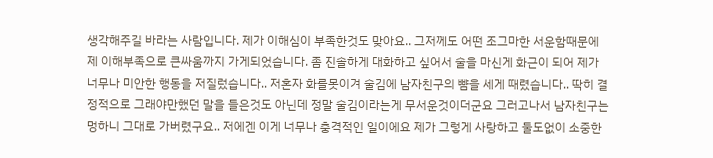생각해주길 바라는 사람입니다. 제가 이해심이 부족한것도 맞아요.. 그저께도 어떤 조그마한 서운함때문에 제 이해부족으로 큰싸움까지 가게되었습니다. 좀 진솔하게 대화하고 싶어서 술을 마신게 화근이 되어 제가 너무나 미안한 행동을 저질렀습니다.. 저혼자 화를못이겨 술김에 남자친구의 뺨을 세게 때렸습니다.. 딱히 결정적으로 그래야만했던 말을 들은것도 아닌데 정말 술김이라는게 무서운것이더군요 그러고나서 남자친구는 멍하니 그대로 가버렸구요.. 저에겐 이게 너무나 충격적인 일이에요 제가 그렇게 사랑하고 둘도없이 소중한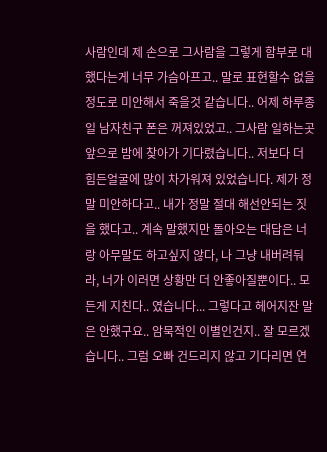사람인데 제 손으로 그사람을 그렇게 함부로 대했다는게 너무 가슴아프고.. 말로 표현할수 없을정도로 미안해서 죽을것 같습니다.. 어제 하루종일 남자친구 폰은 꺼져있었고.. 그사람 일하는곳 앞으로 밤에 찾아가 기다렸습니다.. 저보다 더 힘든얼굴에 많이 차가워져 있었습니다. 제가 정말 미안하다고.. 내가 정말 절대 해선안되는 짓을 했다고.. 계속 말했지만 돌아오는 대답은 너랑 아무말도 하고싶지 않다, 나 그냥 내버려둬라, 너가 이러면 상황만 더 안좋아질뿐이다.. 모든게 지친다.. 였습니다... 그렇다고 헤어지잔 말은 안했구요.. 암묵적인 이별인건지.. 잘 모르겠습니다.. 그럼 오빠 건드리지 않고 기다리면 연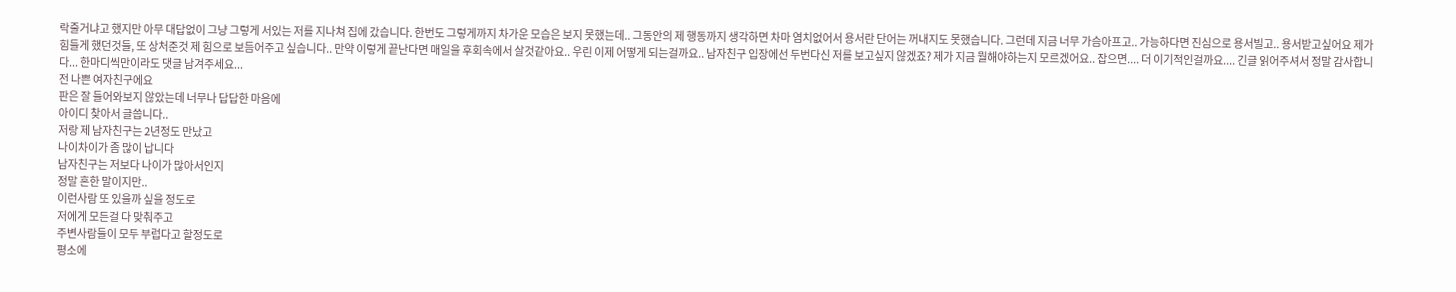락줄거냐고 했지만 아무 대답없이 그냥 그렇게 서있는 저를 지나쳐 집에 갔습니다. 한번도 그렇게까지 차가운 모습은 보지 못했는데.. 그동안의 제 행동까지 생각하면 차마 염치없어서 용서란 단어는 꺼내지도 못했습니다. 그런데 지금 너무 가슴아프고.. 가능하다면 진심으로 용서빌고.. 용서받고싶어요 제가 힘들게 했던것들, 또 상처준것 제 힘으로 보듬어주고 싶습니다.. 만약 이렇게 끝난다면 매일을 후회속에서 살것같아요.. 우린 이제 어떻게 되는걸까요.. 남자친구 입장에선 두번다신 저를 보고싶지 않겠죠? 제가 지금 뭘해야하는지 모르겠어요.. 잡으면.... 더 이기적인걸까요.... 긴글 읽어주셔서 정말 감사합니다... 한마디씩만이라도 댓글 남겨주세요...
전 나쁜 여자친구에요
판은 잘 들어와보지 않았는데 너무나 답답한 마음에
아이디 찾아서 글씁니다..
저랑 제 남자친구는 2년정도 만났고
나이차이가 좀 많이 납니다
남자친구는 저보다 나이가 많아서인지
정말 흔한 말이지만..
이런사람 또 있을까 싶을 정도로
저에게 모든걸 다 맞춰주고
주변사람들이 모두 부럽다고 할정도로
평소에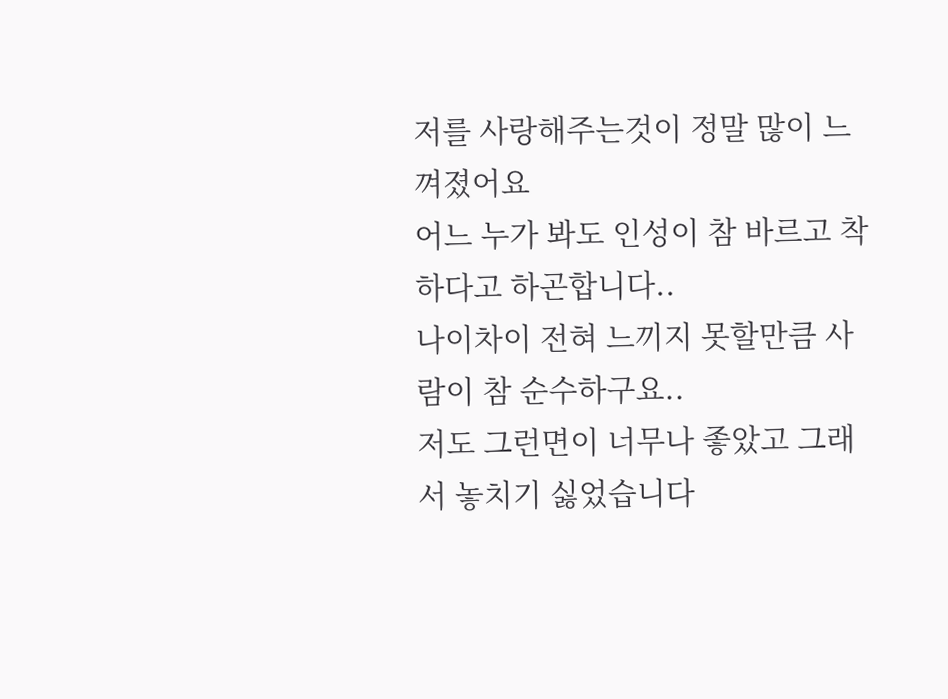저를 사랑해주는것이 정말 많이 느껴졌어요
어느 누가 봐도 인성이 참 바르고 착하다고 하곤합니다..
나이차이 전혀 느끼지 못할만큼 사람이 참 순수하구요..
저도 그런면이 너무나 좋았고 그래서 놓치기 싫었습니다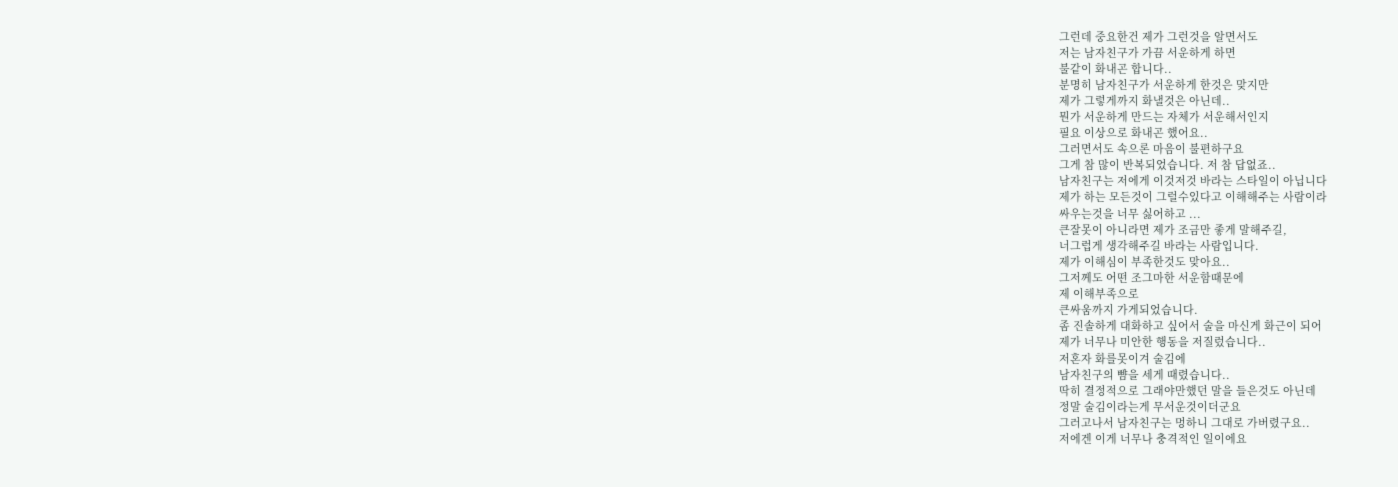그런데 중요한건 제가 그런것을 알면서도
저는 남자친구가 가끔 서운하게 하면
불같이 화내곤 합니다..
분명히 남자친구가 서운하게 한것은 맞지만
제가 그렇게까지 화낼것은 아닌데..
뭔가 서운하게 만드는 자체가 서운해서인지
필요 이상으로 화내곤 했어요..
그러면서도 속으론 마음이 불편하구요
그게 참 많이 반복되었습니다. 저 참 답없죠..
남자친구는 저에게 이것저것 바라는 스타일이 아닙니다
제가 하는 모든것이 그럴수있다고 이해해주는 사람이라
싸우는것을 너무 싫어하고 ...
큰잘못이 아니라면 제가 조금만 좋게 말해주길,
너그럽게 생각해주길 바라는 사람입니다.
제가 이해심이 부족한것도 맞아요..
그저께도 어떤 조그마한 서운함때문에
제 이해부족으로
큰싸움까지 가게되었습니다.
좀 진솔하게 대화하고 싶어서 술을 마신게 화근이 되어
제가 너무나 미안한 행동을 저질렀습니다..
저혼자 화를못이겨 술김에
남자친구의 뺨을 세게 때렸습니다..
딱히 결정적으로 그래야만했던 말을 들은것도 아닌데
정말 술김이라는게 무서운것이더군요
그러고나서 남자친구는 멍하니 그대로 가버렸구요..
저에겐 이게 너무나 충격적인 일이에요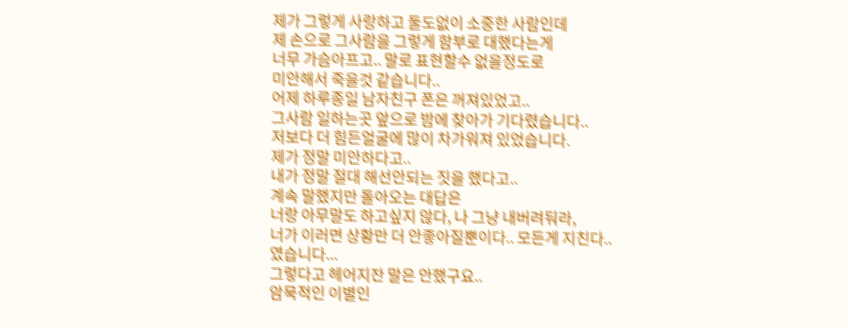제가 그렇게 사랑하고 둘도없이 소중한 사람인데
제 손으로 그사람을 그렇게 함부로 대했다는게
너무 가슴아프고.. 말로 표현할수 없을정도로
미안해서 죽을것 같습니다..
어제 하루종일 남자친구 폰은 꺼져있었고..
그사람 일하는곳 앞으로 밤에 찾아가 기다렸습니다..
저보다 더 힘든얼굴에 많이 차가워져 있었습니다.
제가 정말 미안하다고..
내가 정말 절대 해선안되는 짓을 했다고..
계속 말했지만 돌아오는 대답은
너랑 아무말도 하고싶지 않다, 나 그냥 내버려둬라,
너가 이러면 상황만 더 안좋아질뿐이다.. 모든게 지친다..
였습니다...
그렇다고 헤어지잔 말은 안했구요..
암묵적인 이별인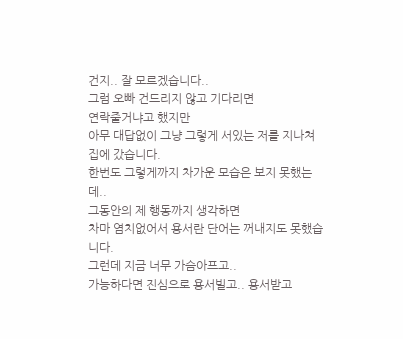건지.. 잘 모르겠습니다..
그럼 오빠 건드리지 않고 기다리면
연락줄거냐고 했지만
아무 대답없이 그냥 그렇게 서있는 저를 지나쳐
집에 갔습니다.
한번도 그렇게까지 차가운 모습은 보지 못했는데..
그동안의 제 행동까지 생각하면
차마 염치없어서 용서란 단어는 꺼내지도 못했습니다.
그런데 지금 너무 가슴아프고..
가능하다면 진심으로 용서빌고.. 용서받고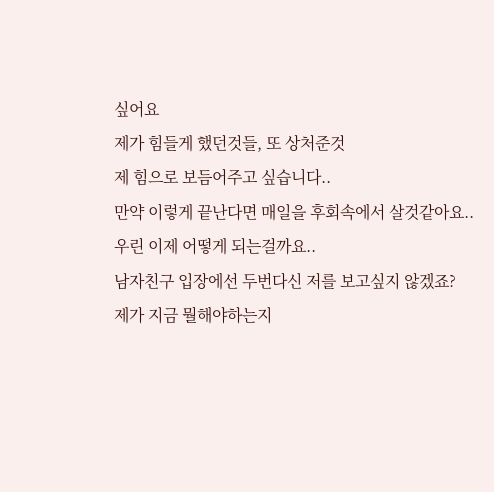싶어요
제가 힘들게 했던것들, 또 상처준것
제 힘으로 보듬어주고 싶습니다..
만약 이렇게 끝난다면 매일을 후회속에서 살것같아요..
우린 이제 어떻게 되는걸까요..
남자친구 입장에선 두번다신 저를 보고싶지 않겠죠?
제가 지금 뭘해야하는지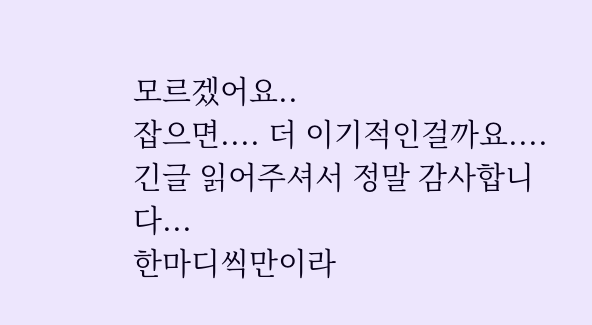모르겠어요..
잡으면.... 더 이기적인걸까요....
긴글 읽어주셔서 정말 감사합니다...
한마디씩만이라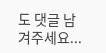도 댓글 남겨주세요...